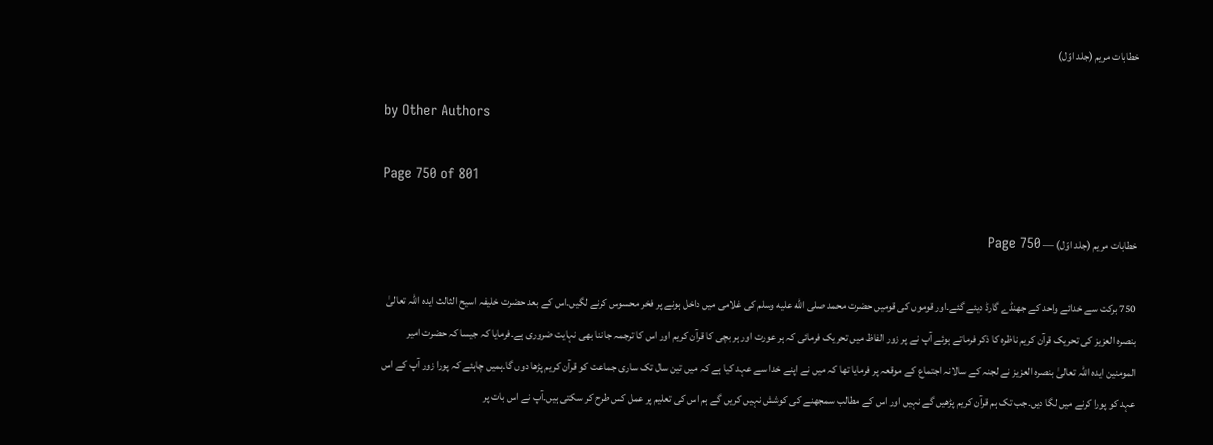خطابات مریم (جلد اوّل)

by Other Authors

Page 750 of 801

خطابات مریم (جلد اوّل) — Page 750

750 برکت سے خدائے واحد کے جھنڈے گارڈ دیئے گئے۔اور قوموں کی قومیں حضرت محمد صلى الله عليه وسلم کی غلامی میں داخل ہونے پر فخر محسوس کرنے لگیں۔اس کے بعد حضرت خلیفہ اسیح الثالث ایدہ اللہ تعالیٰ بنصرہ العزیز کی تحریک قرآن کریم ناظرہ کا ذکر فرماتے ہوئے آپ نے پر زور الفاظ میں تحریک فرمائی کہ ہر عورت اور ہر بچی کا قرآن کریم اور اس کا ترجمہ جاننا بھی نہایت ضروری ہے۔فرمایا کہ جیسا کہ حضرت امیر المومنین ایدہ اللہ تعالیٰ بنصرہ العزیز نے لجنہ کے سالانہ اجتماع کے موقعہ پر فرمایا تھا کہ میں نے اپنے خدا سے عہد کیا ہے کہ میں تین سال تک ساری جماعت کو قرآن کریم پڑھا دوں گا۔ہمیں چاہئے کہ پورا زور آپ کے اس عہد کو پورا کرنے میں لگا دیں۔جب تک ہم قرآن کریم پڑھیں گے نہیں اور اس کے مطالب سمجھنے کی کوشش نہیں کریں گے ہم اس کی تعلیم پر عمل کس طرح کر سکتی ہیں۔آپ نے اس بات پر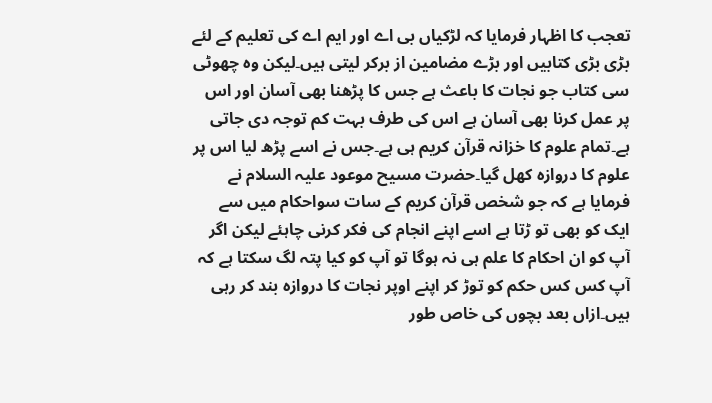تعجب کا اظہار فرمایا کہ لڑکیاں بی اے اور ایم اے کی تعلیم کے لئے بڑی بڑی کتابیں اور بڑے مضامین از برکر لیتی ہیں۔لیکن وہ چھوٹی سی کتاب جو نجات کا باعث ہے جس کا پڑھنا بھی آسان اور اس پر عمل کرنا بھی آسان ہے اس کی طرف بہت کم توجہ دی جاتی ہے۔تمام علوم کا خزانہ قرآن کریم ہی ہے۔جس نے اسے پڑھ لیا اس پر علوم کا دروازہ کھل گیا۔حضرت مسیح موعود علیہ السلام نے فرمایا ہے کہ جو شخص قرآن کریم کے سات سواحکام میں سے ایک کو بھی تو ڑتا ہے اسے اپنے انجام کی فکر کرنی چاہئے لیکن اگر آپ کو ان احکام کا علم ہی نہ ہوگا تو آپ کو کیا پتہ لگ سکتا ہے کہ آپ کس کس حکم کو توڑ کر اپنے اوپر نجات کا دروازہ بند کر رہی ہیں۔ازاں بعد بچوں کی خاص طور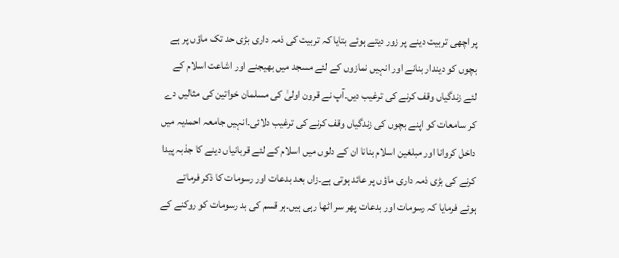پر اچھی تربیت دینے پر زور دیتے ہوئے بتایا کہ تربیت کی ذمہ داری بڑی حد تک ماؤں پر ہے بچوں کو دیندار بنانے اور انہیں نمازوں کے لئے مسجد میں بھیجنے اور اشاعت اسلام کے لئے زندگیاں وقف کرنے کی ترغیب دیں۔آپ نے قرون اولیٰ کی مسلمان خواتین کی مثالیں دے کر سامعات کو اپنے بچوں کی زندگیاں وقف کرنے کی ترغیب دلائی۔انہیں جامعہ احمدیہ میں داخل کروانا اور مبلغین اسلام بنانا ان کے دلوں میں اسلام کے لئے قربانیاں دینے کا جذبہ پیدا کرنے کی بڑی ذمہ داری ماؤں پر عائد ہوتی ہے۔زاں بعد بدعات اور رسومات کا ذکر فرماتے ہوئے فرمایا کہ رسومات اور بدعات پھر سر اٹھا رہی ہیں۔ہر قسم کی بد رسومات کو روکنے کے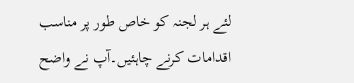لئے ہر لجنہ کو خاص طور پر مناسب اقدامات کرنے چاہئیں۔آپ نے واضح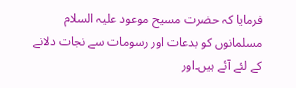فرمایا کہ حضرت مسیح موعود علیہ السلام مسلمانوں کو بدعات اور رسومات سے نجات دلانے کے لئے آئے ہیں۔اور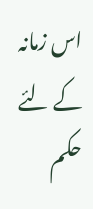اس زمانہ کے لئے حکم